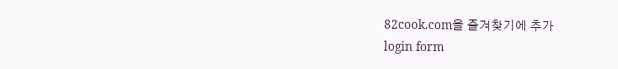82cook.com을 즐겨찾기에 추가
login form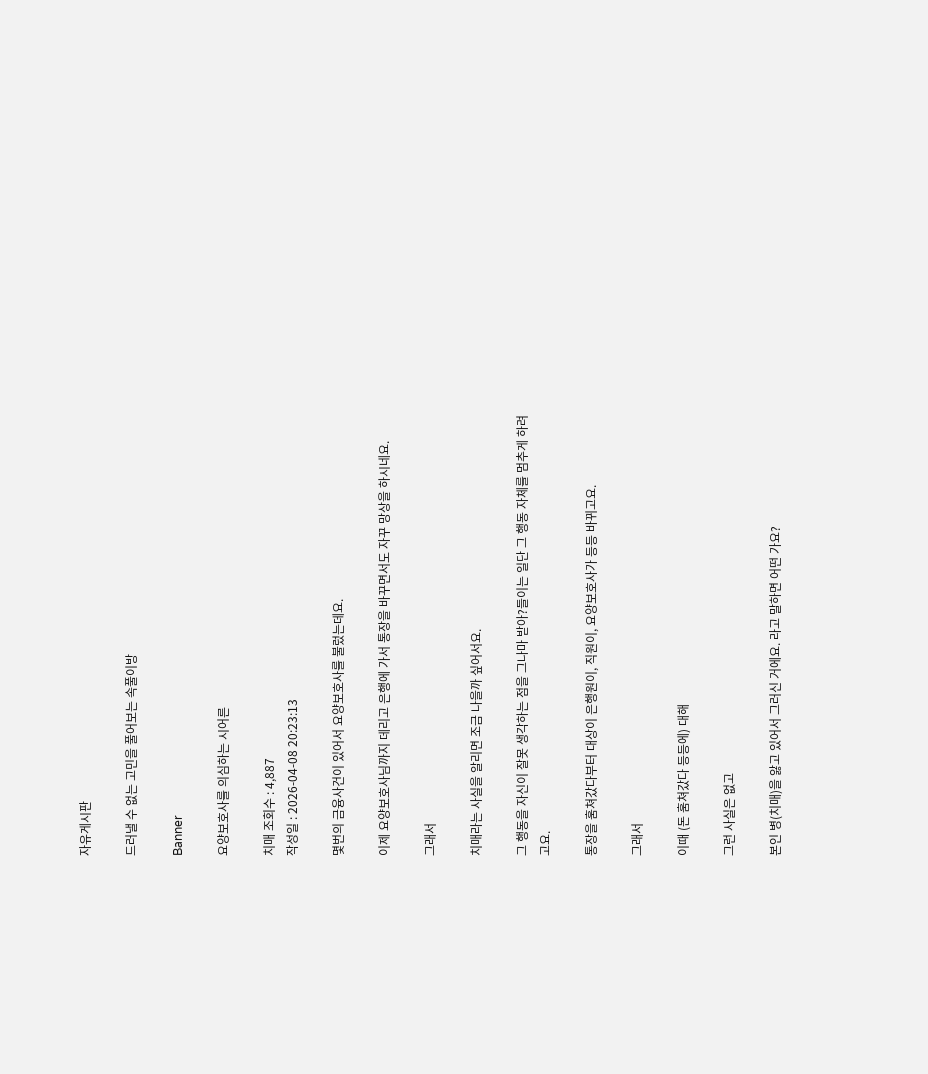자유게시판

드러낼 수 없는 고민을 풀어보는 속풀이방

Banner

요양보호사를 의심하는 시어른

치매 조회수 : 4,887
작성일 : 2026-04-08 20:23:13

몇번의 금융사건이 있어서 요양보호사를 불렀는데요.

이제 요양보호사님까지 데리고 은행에 가서 통장을 바꾸면서도 자꾸 망상을 하시네요.

그래서

치매라는 사실을 알리면 조금 나을까 싶어서요.

그 행동을 자신이 잘못 생각하는 점을 그나마 받아?들이는 일단 그 행동 자체를 멈추게 하려고요.

통장을 훔쳐갔다부터 대상이 은행원이, 직원이, 요양보호사가 등등 바뀌고요.

그래서

이때 (돈 훔쳐갔다 등등에) 대해

그런 사실은 없고

본인 병(치매)을 앓고 있어서 그러신 거에요. 라고 말하면 어떤 가요?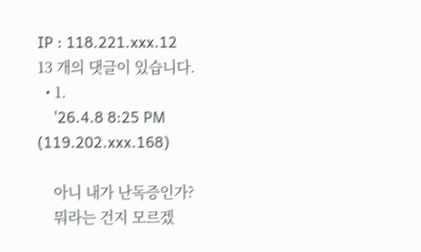IP : 118.221.xxx.12
13 개의 댓글이 있습니다.
  • 1.
    '26.4.8 8:25 PM (119.202.xxx.168)

    아니 내가 난독증인가?
    뭐라는 건지 모르겠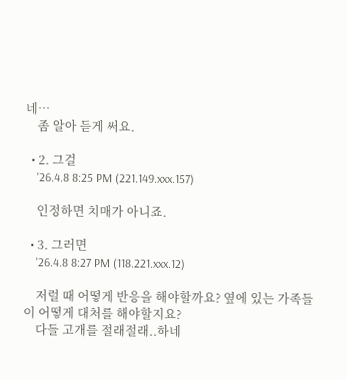네…
    좀 알아 듣게 써요.

  • 2. 그걸
    '26.4.8 8:25 PM (221.149.xxx.157)

    인정하면 치매가 아니죠.

  • 3. 그러면
    '26.4.8 8:27 PM (118.221.xxx.12)

    저럴 때 어떻게 반응을 해야할까요? 옆에 있는 가족들이 어떻게 대처를 해야할지요?
    다들 고개를 절래절래..하네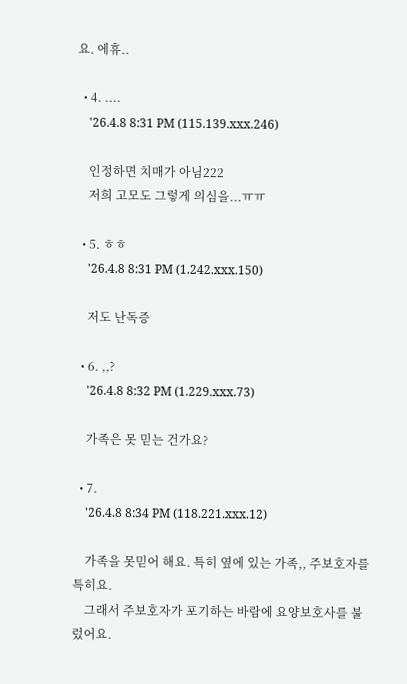요. 에휴..

  • 4. ....
    '26.4.8 8:31 PM (115.139.xxx.246)

    인정하면 치매가 아님222
    저희 고모도 그렇게 의심을...ㅠㅠ

  • 5. ㅎㅎ
    '26.4.8 8:31 PM (1.242.xxx.150)

    저도 난독증

  • 6. ,,?
    '26.4.8 8:32 PM (1.229.xxx.73)

    가족은 못 믿는 건가요?

  • 7.
    '26.4.8 8:34 PM (118.221.xxx.12)

    가족을 못믿어 해요. 특히 옆에 있는 가족,, 주보호자를 특히요.
    그래서 주보호자가 포기하는 바람에 요양보호사를 불렀어요.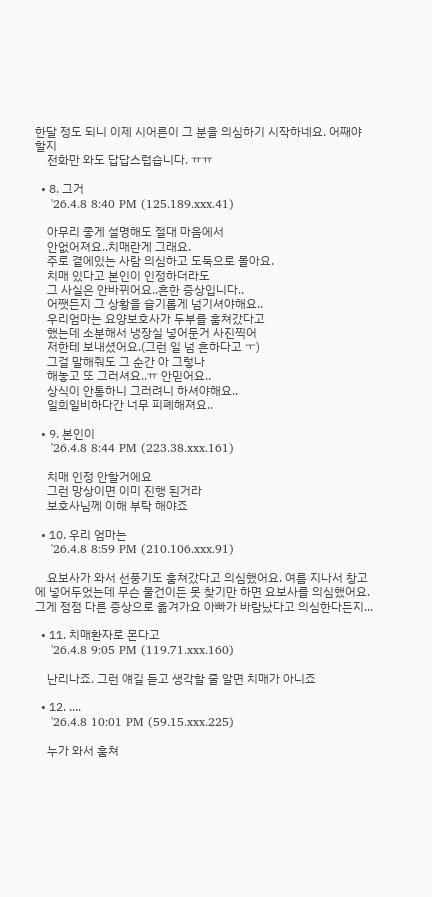한달 정도 되니 이제 시어른이 그 분을 의심하기 시작하네요. 어째야 할지
    전화만 와도 답답스럽습니다. ㅠㅠ

  • 8. 그거
    '26.4.8 8:40 PM (125.189.xxx.41)

    아무리 좋게 설명해도 절대 마음에서
    안없어져요..치매란게 그래요.
    주로 곁에있는 사람 의심하고 도둑으로 몰아요.
    치매 있다고 본인이 인정하더라도
    그 사실은 안바뀌어요..흔한 증상입니다..
    어쨋든지 그 상황을 슬기롭게 넘기셔야해요..
    우리엄마는 요양보호사가 두부를 훔쳐갔다고
    했는데 소분해서 냉장실 넣어둔거 사진찍어
    저한테 보내셨어요.(그런 일 넘 흔하다고 ㅜ)
    그걸 말해줘도 그 순간 아 그렇나
    해놓고 또 그러셔요..ㅠ 안믿어요..
    상식이 안통하니 그러려니 하셔야해요..
    일희일비하다간 너무 피폐해져요..

  • 9. 본인이
    '26.4.8 8:44 PM (223.38.xxx.161)

    치매 인정 안할거에요
    그런 망상이면 이미 진행 된거라
    보호사님께 이해 부탁 해야죠

  • 10. 우리 엄마는
    '26.4.8 8:59 PM (210.106.xxx.91)

    요보사가 와서 선풍기도 훔쳐갔다고 의심했어요. 여름 지나서 창고에 넣어두었는데 무슨 물건이든 못 찾기만 하면 요보사를 의심했어요. 그게 점점 다른 증상으로 옮겨가요 아빠가 바람났다고 의심한다든지...

  • 11. 치매환자로 몬다고
    '26.4.8 9:05 PM (119.71.xxx.160)

    난리나죠. 그런 얘길 듣고 생각할 줄 알면 치매가 아니죠

  • 12. ....
    '26.4.8 10:01 PM (59.15.xxx.225)

    누가 와서 훔쳐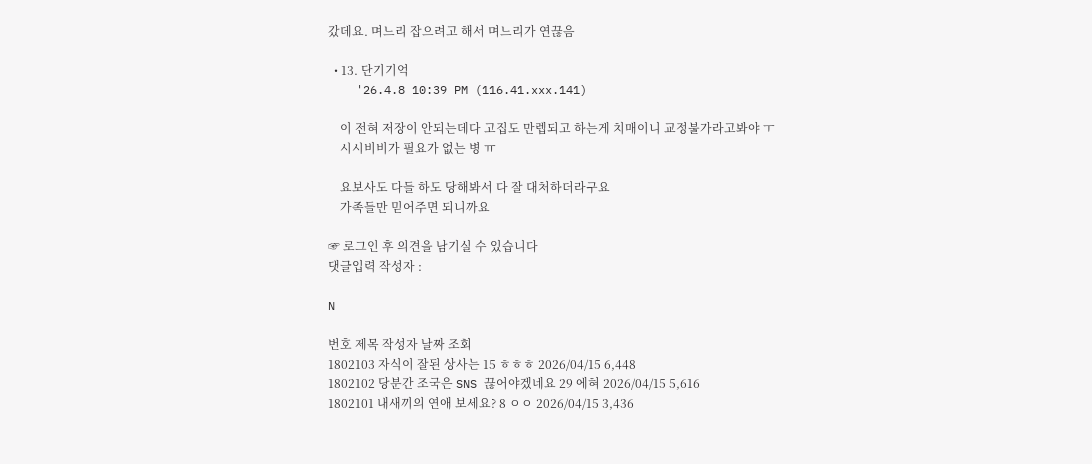갔데요. 며느리 잡으려고 해서 며느리가 연끊음

  • 13. 단기기억
    '26.4.8 10:39 PM (116.41.xxx.141)

    이 전혀 저장이 안되는데다 고집도 만렙되고 하는게 치매이니 교정불가라고봐야 ㅜ
    시시비비가 필요가 없는 병 ㅠ

    요보사도 다들 하도 당해봐서 다 잘 대처하더라구요
    가족들만 믿어주면 되니까요

☞ 로그인 후 의견을 남기실 수 있습니다
댓글입력 작성자 :

N

번호 제목 작성자 날짜 조회
1802103 자식이 잘된 상사는 15 ㅎㅎㅎ 2026/04/15 6,448
1802102 당분간 조국은 SNS 끊어야겠네요 29 에혀 2026/04/15 5,616
1802101 내새끼의 연애 보세요? 8 ㅇㅇ 2026/04/15 3,436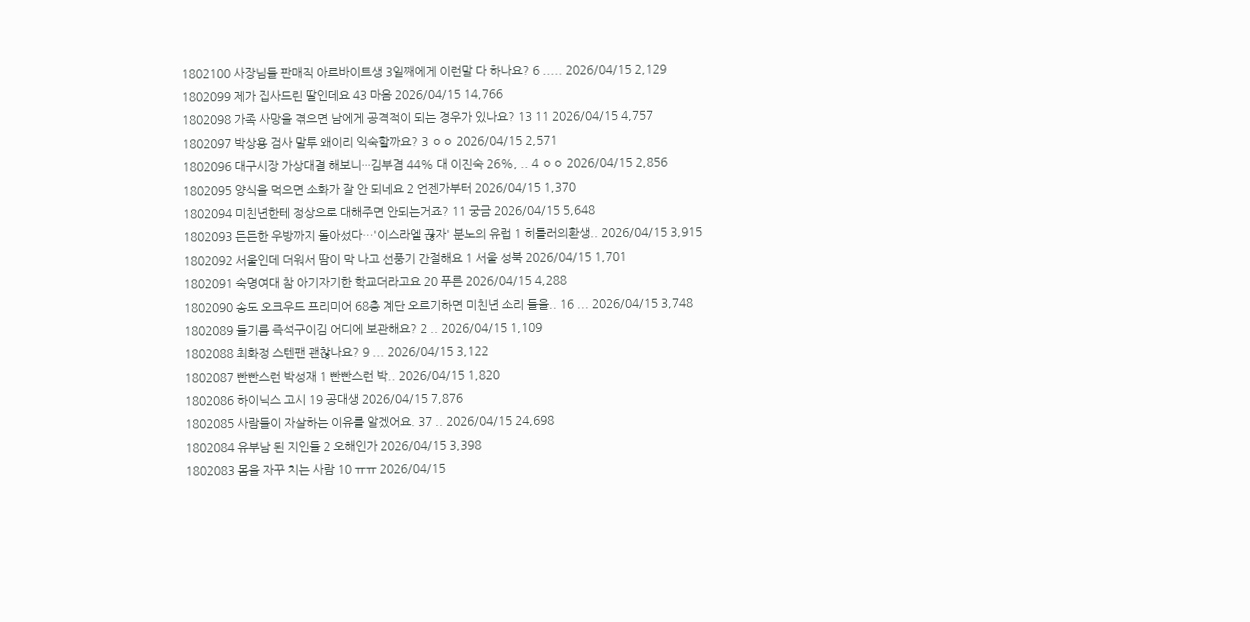1802100 사장님들 판매직 아르바이트생 3일째에게 이런말 다 하나요? 6 ..... 2026/04/15 2,129
1802099 제가 집사드린 딸인데요 43 마음 2026/04/15 14,766
1802098 가족 사망을 겪으면 남에게 공격적이 되는 경우가 있나요? 13 11 2026/04/15 4,757
1802097 박상용 검사 말투 왜이리 익숙할까요? 3 ㅇㅇ 2026/04/15 2,571
1802096 대구시장 가상대결 해보니···김부겸 44% 대 이진숙 26%, .. 4 ㅇㅇ 2026/04/15 2,856
1802095 양식을 먹으면 소화가 잘 안 되네요 2 언젠가부터 2026/04/15 1,370
1802094 미친년한테 정상으로 대해주면 안되는거죠? 11 궁금 2026/04/15 5,648
1802093 든든한 우방까지 돌아섰다…'이스라엘 끊자' 분노의 유럽 1 히틀러의환생.. 2026/04/15 3,915
1802092 서울인데 더워서 땀이 막 나고 선풍기 간절해요 1 서울 성북 2026/04/15 1,701
1802091 숙명여대 참 아기자기한 학교더라고요 20 푸른 2026/04/15 4,288
1802090 송도 오크우드 프리미어 68층 계단 오르기하면 미친년 소리 들을.. 16 ... 2026/04/15 3,748
1802089 들기름 즉석구이김 어디에 보관해요? 2 .. 2026/04/15 1,109
1802088 최화정 스텐팬 괜찮나요? 9 ... 2026/04/15 3,122
1802087 빤빤스런 박성재 1 빤빤스런 박.. 2026/04/15 1,820
1802086 하이닉스 고시 19 공대생 2026/04/15 7,876
1802085 사람들이 자살하는 이유를 알겠어요. 37 .. 2026/04/15 24,698
1802084 유부남 된 지인들 2 오해인가 2026/04/15 3,398
1802083 몸을 자꾸 치는 사람 10 ㅠㅠ 2026/04/15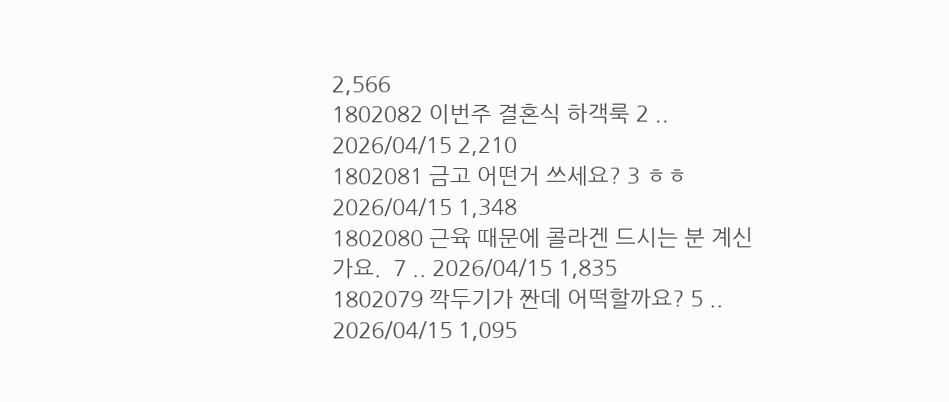2,566
1802082 이번주 결혼식 하객룩 2 .. 2026/04/15 2,210
1802081 금고 어떤거 쓰세요? 3 ㅎㅎ 2026/04/15 1,348
1802080 근육 때문에 콜라겐 드시는 분 계신가요.  7 .. 2026/04/15 1,835
1802079 깍두기가 짠데 어떡할까요? 5 .. 2026/04/15 1,095